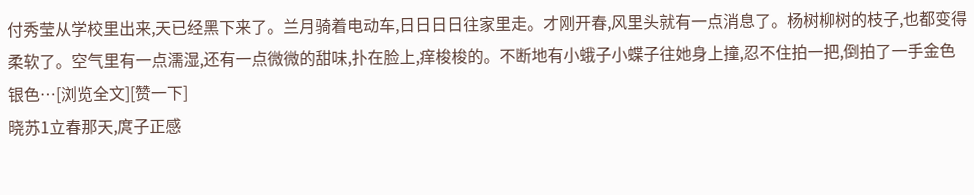付秀莹从学校里出来,天已经黑下来了。兰月骑着电动车,日日日日往家里走。才刚开春,风里头就有一点消息了。杨树柳树的枝子,也都变得柔软了。空气里有一点濡湿,还有一点微微的甜味,扑在脸上,痒梭梭的。不断地有小蛾子小蝶子往她身上撞,忍不住拍一把,倒拍了一手金色银色…[浏览全文][赞一下]
晓苏1立春那天,庹子正感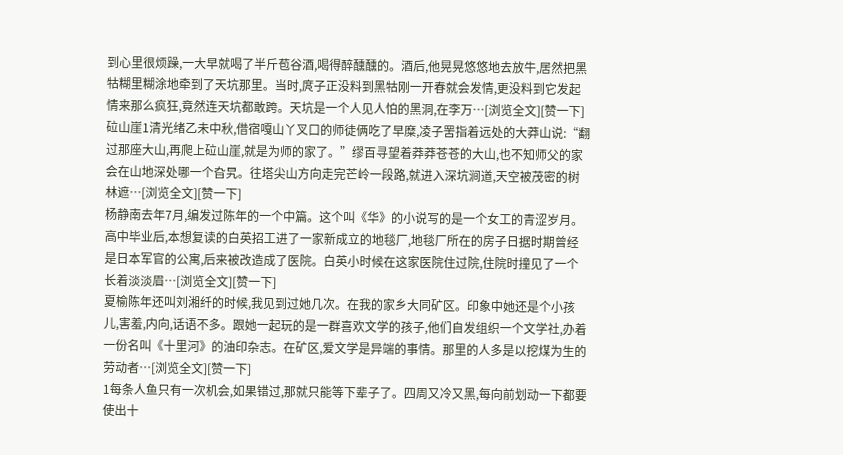到心里很烦躁,一大早就喝了半斤苞谷酒,喝得醉醺醺的。酒后,他晃晃悠悠地去放牛,居然把黑牯糊里糊涂地牵到了天坑那里。当时,庹子正没料到黑牯刚一开春就会发情,更没料到它发起情来那么疯狂,竟然连天坑都敢跨。天坑是一个人见人怕的黑洞,在李万…[浏览全文][赞一下]
砬山崖1清光绪乙未中秋,借宿嘎山丫叉口的师徒俩吃了早糜,凌子罟指着远处的大莽山说:“翻过那座大山,再爬上砬山崖,就是为师的家了。”缪百寻望着莽莽苍苍的大山,也不知师父的家会在山地深处哪一个旮旯。往塔尖山方向走完芒岭一段路,就进入深坑涧道,天空被茂密的树林遮…[浏览全文][赞一下]
杨静南去年7月,编发过陈年的一个中篇。这个叫《华》的小说写的是一个女工的青涩岁月。高中毕业后,本想复读的白英招工进了一家新成立的地毯厂,地毯厂所在的房子日据时期曾经是日本军官的公寓,后来被改造成了医院。白英小时候在这家医院住过院,住院时撞见了一个长着淡淡眉…[浏览全文][赞一下]
夏榆陈年还叫刘湘纤的时候,我见到过她几次。在我的家乡大同矿区。印象中她还是个小孩儿,害羞,内向,话语不多。跟她一起玩的是一群喜欢文学的孩子,他们自发组织一个文学社,办着一份名叫《十里河》的油印杂志。在矿区,爱文学是异端的事情。那里的人多是以挖煤为生的劳动者…[浏览全文][赞一下]
1每条人鱼只有一次机会,如果错过,那就只能等下辈子了。四周又冷又黑,每向前划动一下都要使出十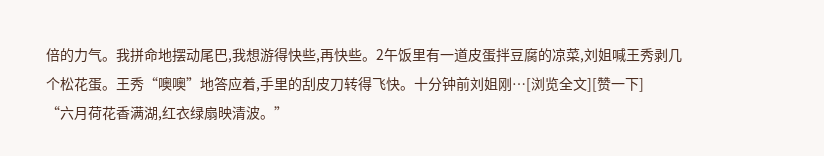倍的力气。我拼命地摆动尾巴,我想游得快些,再快些。2午饭里有一道皮蛋拌豆腐的凉菜,刘姐喊王秀剥几个松花蛋。王秀“噢噢”地答应着,手里的刮皮刀转得飞快。十分钟前刘姐刚…[浏览全文][赞一下]
“六月荷花香满湖,红衣绿扇映清波。”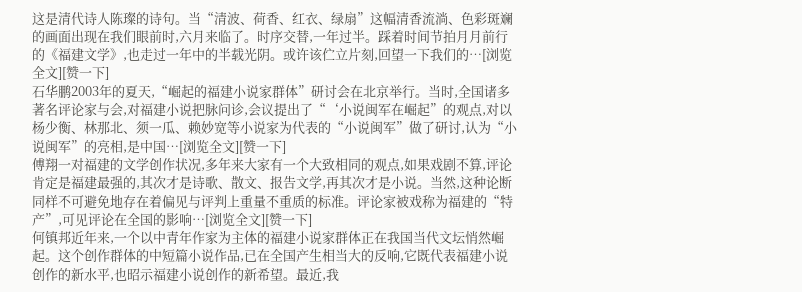这是清代诗人陈璨的诗句。当“清波、荷香、红衣、绿扇”这幅清香流淌、色彩斑斓的画面出现在我们眼前时,六月来临了。时序交替,一年过半。踩着时间节拍月月前行的《福建文学》,也走过一年中的半载光阴。或许该伫立片刻,回望一下我们的…[浏览全文][赞一下]
石华鹏2003年的夏天,“崛起的福建小说家群体”研讨会在北京举行。当时,全国诸多著名评论家与会,对福建小说把脉问诊,会议提出了“‘小说闽军在崛起”的观点,对以杨少衡、林那北、须一瓜、赖妙宽等小说家为代表的“小说闽军”做了研讨,认为“小说闽军”的亮相,是中国…[浏览全文][赞一下]
傅翔一对福建的文学创作状况,多年来大家有一个大致相同的观点,如果戏剧不算,评论肯定是福建最强的,其次才是诗歌、散文、报告文学,再其次才是小说。当然,这种论断同样不可避免地存在着偏见与评判上重量不重质的标准。评论家被戏称为福建的“特产”,可见评论在全国的影响…[浏览全文][赞一下]
何镇邦近年来,一个以中青年作家为主体的福建小说家群体正在我国当代文坛悄然崛起。这个创作群体的中短篇小说作品,已在全国产生相当大的反响,它既代表福建小说创作的新水平,也昭示福建小说创作的新希望。最近,我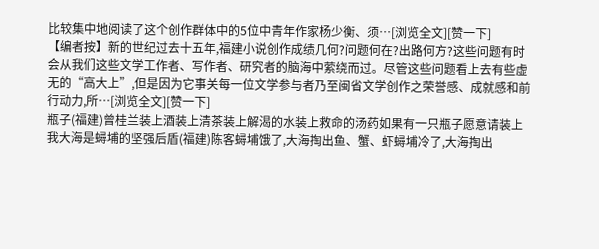比较集中地阅读了这个创作群体中的5位中青年作家杨少衡、须…[浏览全文][赞一下]
【编者按】新的世纪过去十五年,福建小说创作成绩几何?问题何在?出路何方?这些问题有时会从我们这些文学工作者、写作者、研究者的脑海中萦绕而过。尽管这些问题看上去有些虚无的“高大上”,但是因为它事关每一位文学参与者乃至闽省文学创作之荣誉感、成就感和前行动力,所…[浏览全文][赞一下]
瓶子(福建)曾桂兰装上酒装上清茶装上解渴的水装上救命的汤药如果有一只瓶子愿意请装上我大海是蟳埔的坚强后盾(福建)陈客蟳埔饿了,大海掏出鱼、蟹、虾蟳埔冷了,大海掏出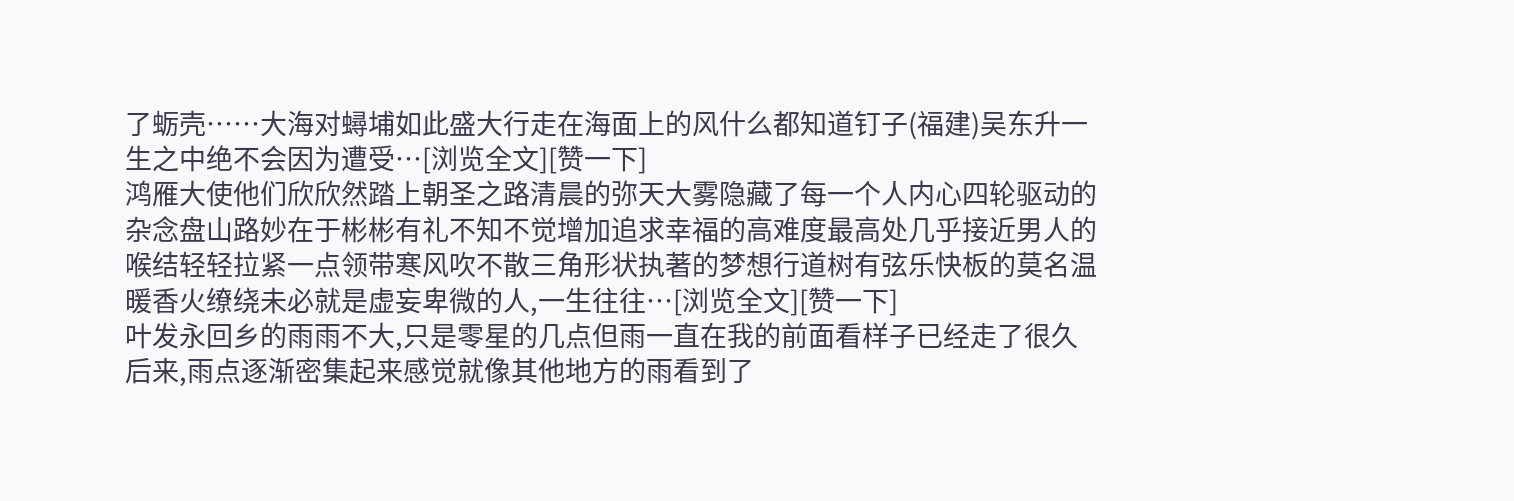了蛎壳……大海对蟳埔如此盛大行走在海面上的风什么都知道钉子(福建)吴东升一生之中绝不会因为遭受…[浏览全文][赞一下]
鸿雁大使他们欣欣然踏上朝圣之路清晨的弥天大雾隐藏了每一个人内心四轮驱动的杂念盘山路妙在于彬彬有礼不知不觉增加追求幸福的高难度最高处几乎接近男人的喉结轻轻拉紧一点领带寒风吹不散三角形状执著的梦想行道树有弦乐快板的莫名温暖香火缭绕未必就是虚妄卑微的人,一生往往…[浏览全文][赞一下]
叶发永回乡的雨雨不大,只是零星的几点但雨一直在我的前面看样子已经走了很久后来,雨点逐渐密集起来感觉就像其他地方的雨看到了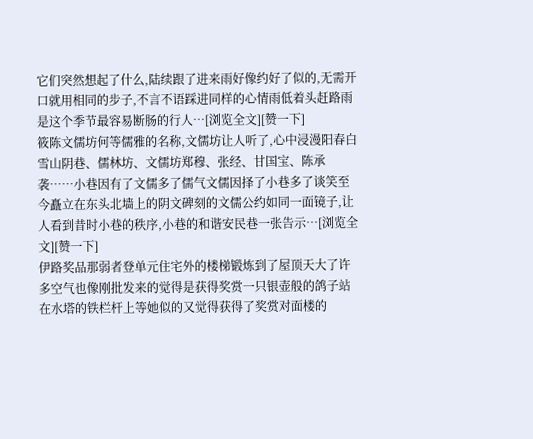它们突然想起了什么,陆续跟了进来雨好像约好了似的,无需开口就用相同的步子,不言不语踩进同样的心情雨低着头赶路雨是这个季节最容易断肠的行人…[浏览全文][赞一下]
筱陈文儒坊何等儒雅的名称,文儒坊让人听了,心中浸漫阳春白雪山阴巷、儒林坊、文儒坊郑穆、张经、甘国宝、陈承袭……小巷因有了文儒多了儒气文儒因择了小巷多了谈笑至今矗立在东头北墙上的阴文碑刻的文儒公约如同一面镜子,让人看到昔时小巷的秩序,小巷的和谐安民巷一张告示…[浏览全文][赞一下]
伊路奖品那弱者登单元住宅外的楼梯锻炼到了屋顶天大了许多空气也像刚批发来的觉得是获得奖赏一只银壶般的鸽子站在水塔的铁栏杆上等她似的又觉得获得了奖赏对面楼的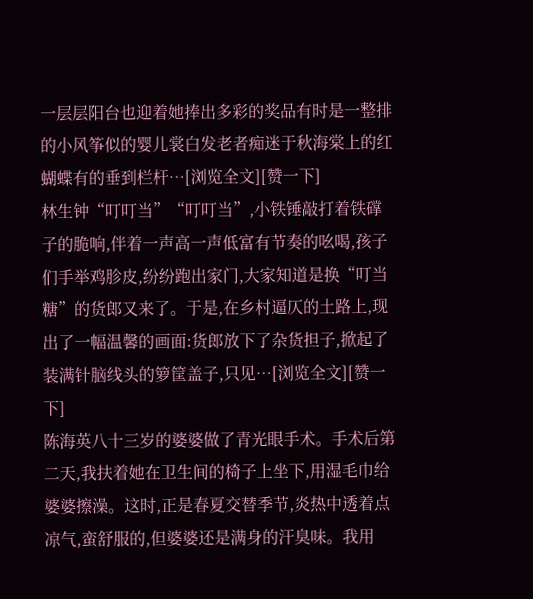一层层阳台也迎着她捧出多彩的奖品有时是一整排的小风筝似的婴儿裳白发老者痴迷于秋海棠上的红蝴蝶有的垂到栏杆…[浏览全文][赞一下]
林生钟“叮叮当”“叮叮当”,小铁锤敲打着铁礃子的脆响,伴着一声高一声低富有节奏的吆喝,孩子们手举鸡胗皮,纷纷跑出家门,大家知道是换“叮当糖”的货郎又来了。于是,在乡村逼仄的土路上,现出了一幅温馨的画面:货郎放下了杂货担子,掀起了装满针脑线头的箩筐盖子,只见…[浏览全文][赞一下]
陈海英八十三岁的婆婆做了青光眼手术。手术后第二天,我扶着她在卫生间的椅子上坐下,用湿毛巾给婆婆擦澡。这时,正是春夏交替季节,炎热中透着点凉气,蛮舒服的,但婆婆还是满身的汗臭味。我用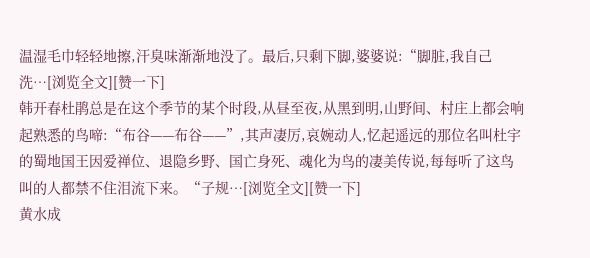温湿毛巾轻轻地擦,汗臭味渐渐地没了。最后,只剩下脚,婆婆说:“脚脏,我自己洗…[浏览全文][赞一下]
韩开春杜鹃总是在这个季节的某个时段,从昼至夜,从黑到明,山野间、村庄上都会响起熟悉的鸟啼:“布谷——布谷——”,其声凄厉,哀婉动人,忆起遥远的那位名叫杜宇的蜀地国王因爱禅位、退隐乡野、国亡身死、魂化为鸟的凄美传说,每每听了这鸟叫的人都禁不住泪流下来。“子规…[浏览全文][赞一下]
黄水成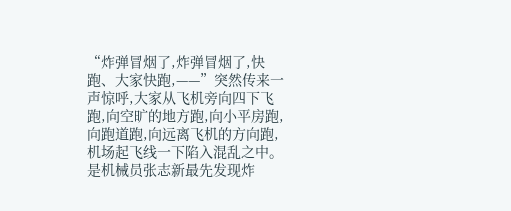“炸弹冒烟了,炸弹冒烟了,快跑、大家快跑,——”突然传来一声惊呼,大家从飞机旁向四下飞跑,向空旷的地方跑,向小平房跑,向跑道跑,向远离飞机的方向跑,机场起飞线一下陷入混乱之中。是机械员张志新最先发现炸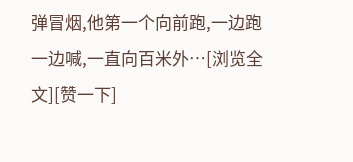弹冒烟,他第一个向前跑,一边跑一边喊,一直向百米外…[浏览全文][赞一下]